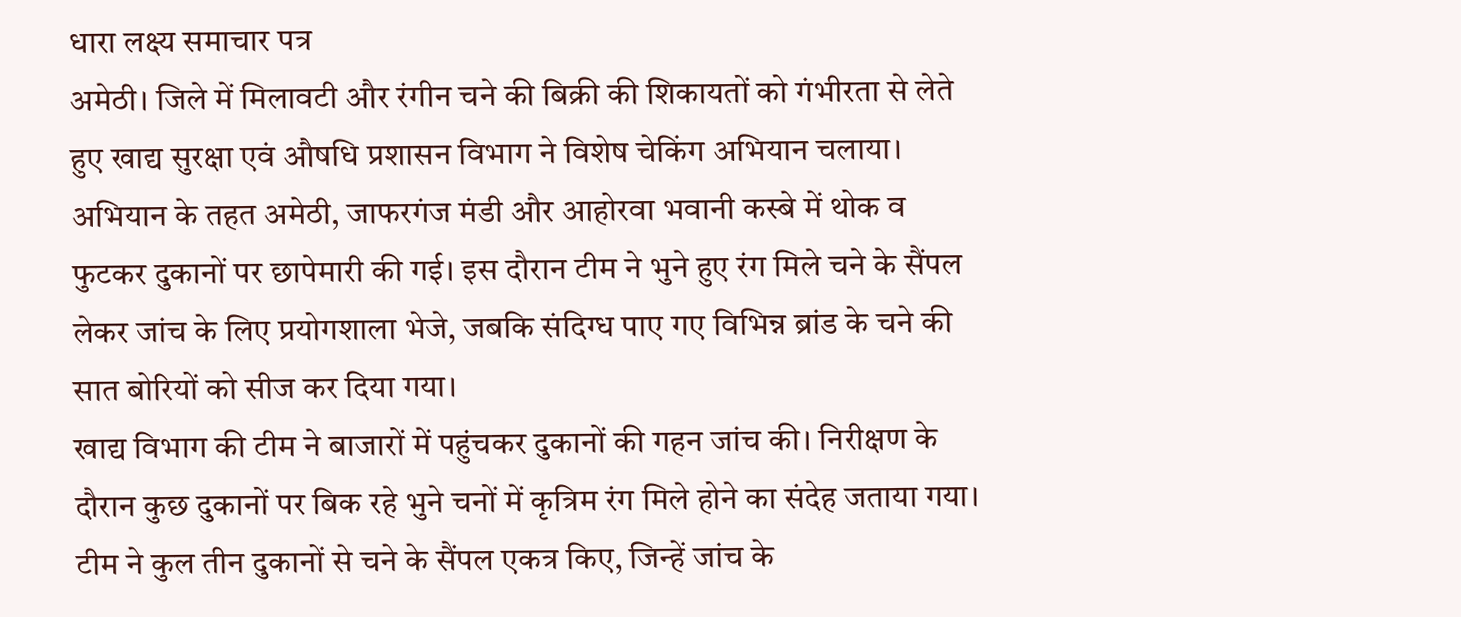धारा लक्ष्य समाचार पत्र
अमेठी। जिले में मिलावटी और रंगीन चने की बिक्री की शिकायतों को गंभीरता से लेते हुए खाद्य सुरक्षा एवं औषधि प्रशासन विभाग ने विशेष चेकिंग अभियान चलाया। अभियान के तहत अमेठी, जाफरगंज मंडी और आहोरवा भवानी कस्बे में थोक व फुटकर दुकानों पर छापेमारी की गई। इस दौरान टीम ने भुने हुए रंग मिले चने के सैंपल लेकर जांच के लिए प्रयोगशाला भेजे, जबकि संदिग्ध पाए गए विभिन्न ब्रांड के चने की सात बोरियों को सीज कर दिया गया।
खाद्य विभाग की टीम ने बाजारों में पहुंचकर दुकानों की गहन जांच की। निरीक्षण के दौरान कुछ दुकानों पर बिक रहे भुने चनों में कृत्रिम रंग मिले होने का संदेह जताया गया। टीम ने कुल तीन दुकानों से चने के सैंपल एकत्र किए, जिन्हें जांच के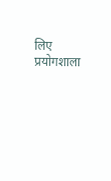लिए प्रयोगशाला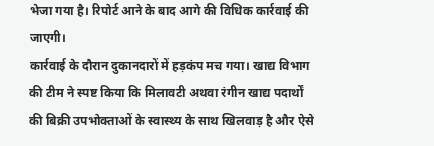भेजा गया है। रिपोर्ट आने के बाद आगे की विधिक कार्रवाई की जाएगी।
कार्रवाई के दौरान दुकानदारों में हड़कंप मच गया। खाद्य विभाग की टीम ने स्पष्ट किया कि मिलावटी अथवा रंगीन खाद्य पदार्थों की बिक्री उपभोक्ताओं के स्वास्थ्य के साथ खिलवाड़ है और ऐसे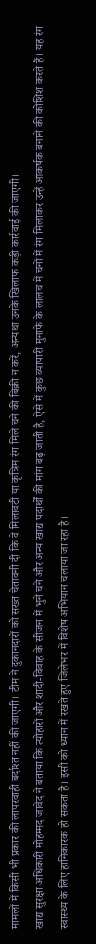मामलों में किसी भी प्रकार की लापरवाही बर्दाश्त नहीं की जाएगी। टीम ने दुकानदारों को सख्त चेतावनी दी कि वे मिलावटी या कृत्रिम रंग मिले चने की बिक्री न करें, अन्यथा उनके खिलाफ कड़ी कार्रवाई की जाएगी।
खाद्य सुरक्षा अधिकारी मोहम्मद जावेद ने बताया कि त्योहारों और शादी-विवाह के सीजन में भुने चने और अन्य खाद्य पदार्थों की मांग बढ़ जाती है, ऐसे में कुछ व्यापारी मुनाफे के लालच में चनों में रंग मिलाकर उन्हें आकर्षक बनाने की कोशिश करते हैं। यह रंग स्वास्थ्य के लिए हानिकारक हो सकता है। इसी को ध्यान में रखते हुए जिलेभर में विशेष अभियान चलाया जा रहा है।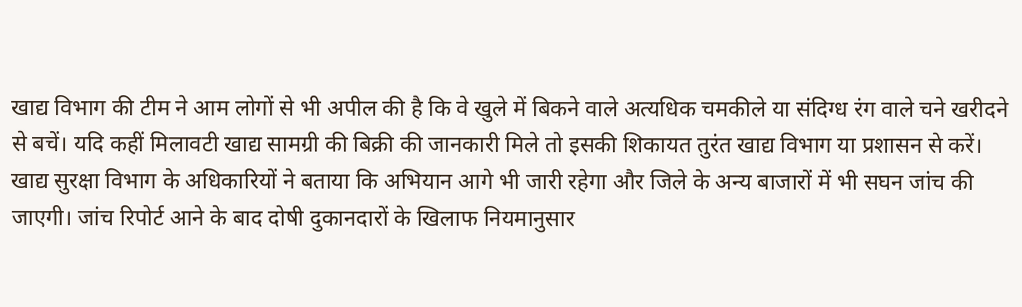खाद्य विभाग की टीम ने आम लोगों से भी अपील की है कि वे खुले में बिकने वाले अत्यधिक चमकीले या संदिग्ध रंग वाले चने खरीदने से बचें। यदि कहीं मिलावटी खाद्य सामग्री की बिक्री की जानकारी मिले तो इसकी शिकायत तुरंत खाद्य विभाग या प्रशासन से करें।
खाद्य सुरक्षा विभाग के अधिकारियों ने बताया कि अभियान आगे भी जारी रहेगा और जिले के अन्य बाजारों में भी सघन जांच की जाएगी। जांच रिपोर्ट आने के बाद दोषी दुकानदारों के खिलाफ नियमानुसार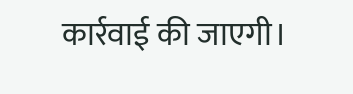कार्रवाई की जाएगी।